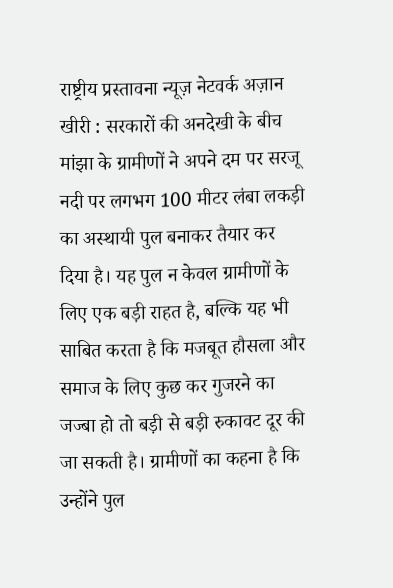राष्ट्रीय प्रस्तावना न्यूज़ नेटवर्क अज़ान खीरी : सरकारों की अनदेखी के बीच मांझा के ग्रामीणों ने अपने दम पर सरजू नदी पर लगभग 100 मीटर लंबा लकड़ी का अस्थायी पुल बनाकर तैयार कर दिया है। यह पुल न केवल ग्रामीणों के लिए एक बड़ी राहत है, बल्कि यह भी साबित करता है कि मजबूत हौसला और समाज के लिए कुछ कर गुजरने का जज्बा हो तो बड़ी से बड़ी रुकावट दूर की जा सकती है। ग्रामीणों का कहना है कि उन्होंने पुल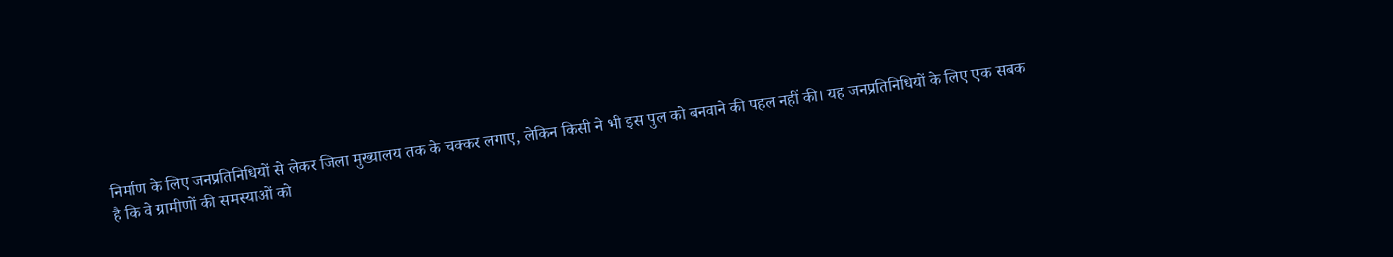निर्माण के लिए जनप्रतिनिधियों से लेकर जिला मुख्यालय तक के चक्कर लगाए, लेकिन किसी ने भी इस पुल को बनवाने की पहल नहीं की। यह जनप्रतिनिधियों के लिए एक सबक है कि वे ग्रामीणों की समस्याओं को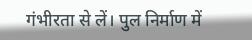गंभीरता से लें। पुल निर्माण में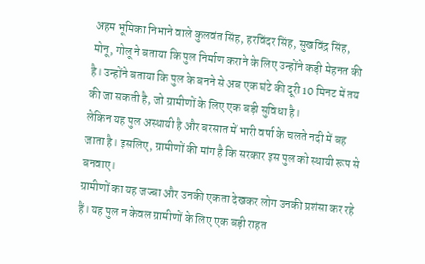अहम भूमिका निभाने वाले कुलवंत सिंह, हरविंदर सिंह, सुखविंद्र सिंह, मोनू, गोलू ने बताया कि पुल निर्माण कराने के लिए उन्होंने कड़ी मेहनत की है। उन्होंने बताया कि पुल के बनने से अब एक घंटे की दूरी 10 मिनट में तय की जा सकती है, जो ग्रामीणों के लिए एक बड़ी सुविधा है।
लेकिन यह पुल अस्थायी है और बरसात में भारी वर्षा के चलते नदी में बह जाता है। इसलिए, ग्रामीणों की मांग है कि सरकार इस पुल को स्थायी रूप से बनवाए।
ग्रामीणों का यह जज्बा और उनकी एकता देखकर लोग उनकी प्रशंसा कर रहे हैं। यह पुल न केवल ग्रामीणों के लिए एक बड़ी राहत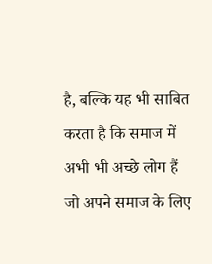है, बल्कि यह भी साबित करता है कि समाज में अभी भी अच्छे लोग हैं जो अपने समाज के लिए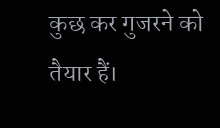कुछ कर गुजरने को तैयार हैं।